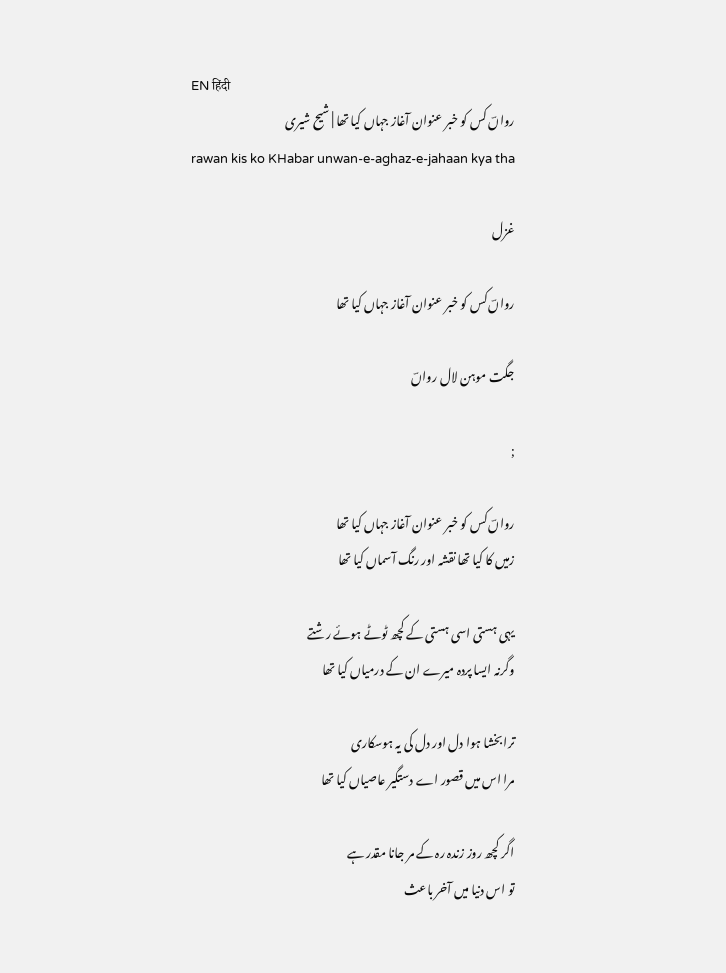EN हिंदी
رواںؔ کس کو خبر عنوان آغاز جہاں کیا تھا | شیح شیری
rawan kis ko KHabar unwan-e-aghaz-e-jahaan kya tha

غزل

رواںؔ کس کو خبر عنوان آغاز جہاں کیا تھا

جگت موہن لال رواںؔ

;

رواںؔ کس کو خبر عنوان آغاز جہاں کیا تھا
زمیں کا کیا تھا نقشہ اور رنگ آسماں کیا تھا

یہی ہستی اسی ہستی کے کچھ ٹوٹے ہوئے رشتے
وگرنہ ایسا پردہ میرے ان کے درمیاں کیا تھا

ترا بخشا ہوا دل اور دل کی یہ ہوسکاری
مرا اس میں قصور اے دستگیر عاصیاں کیا تھا

اگر کچھ روز زندہ رہ کے مر جانا مقدر ہے
تو اس دنیا میں آخر باعث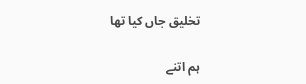تخلیق جاں کیا تھا

ہم اتنے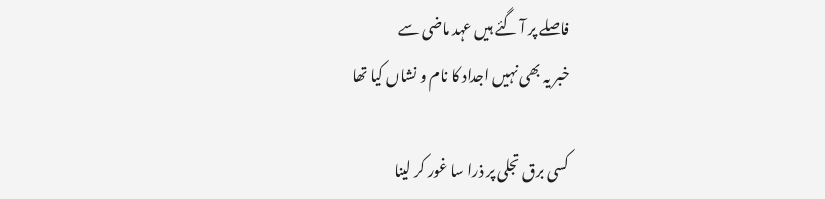فاصلے پر آ گئے ہیں عہد ماضی سے
خبر یہ بھی نہیں اجداد کا نام و نشاں کیا تھا

کسی برق تجلی پر ذرا سا غور کر لینا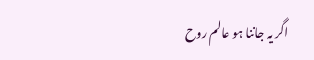اگر یہ جاننا ہو عالم روح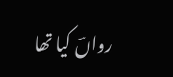رواںؔ کیا تھا